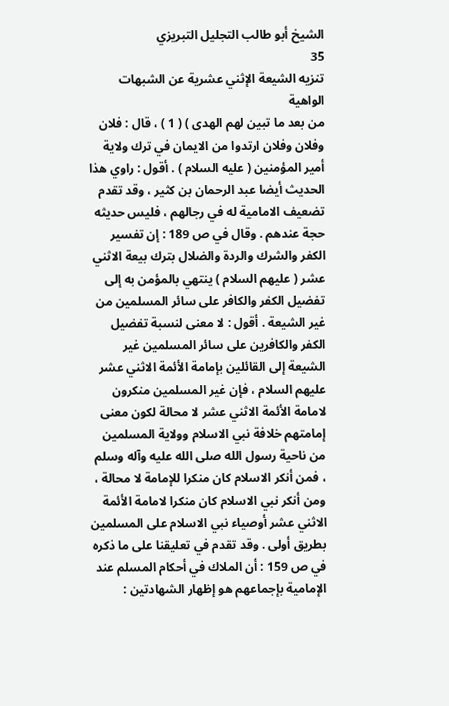الشيخ أبو طالب التجليل التبريزي
35
تنزيه الشيعة الإثني عشرية عن الشبهات الواهية
من بعد ما تبين لهم الهدى ) ( 1 ) ، قال : فلان وفلان وفلان ارتدوا من الايمان في ترك ولاية أمير المؤمنين ( عليه السلام ) . أقول : راوي هذا الحديث أيضا عبد الرحمان بن كثير ، وقد تقدم تضعيف الامامية له في رجالهم ، فليس حديثه حجة عندهم . وقال في ص 189 : إن تفسير الكفر والشرك والردة والضلال بترك بيعة الاثني عشر ( عليهم السلام ) ينتهي بالمؤمن به إلى تفضيل الكفر والكافر على سائر المسلمين من غير الشيعة . أقول : لا معنى لنسبة تفضيل الكفر والكافرين على سائر المسلمين غير الشيعة إلى القائلين بإمامة الأئمة الاثني عشر عليهم السلام ، فإن غير المسلمين منكرون لامامة الأئمة الاثني عشر لا محالة لكون معنى إمامتهم خلافة نبي الاسلام وولاية المسلمين من ناحية رسول الله صلى الله عليه وآله وسلم ، فمن أنكر الاسلام كان منكرا للإمامة لا محالة ، ومن أنكر نبي الاسلام كان منكرا لامامة الأئمة الاثني عشر أوصياء نبي الاسلام على المسلمين بطريق أولى . وقد تقدم في تعليقنا على ما ذكره في ص 159 : أن الملاك في أحكام المسلم عند الإمامية بإجماعهم هو إظهار الشهادتين :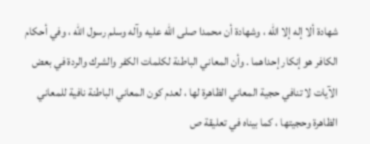شهادة ألا إله إلا الله ، وشهادة أن محمدا صلى الله عليه وآله وسلم رسول الله ، وفي أحكام الكافر هو إنكار إحداهما . وأن المعاني الباطنة لكلمات الكفر والشرك والردة في بعض الآيات لا تنافي حجية المعاني الظاهرة لها ، لعدم كون المعاني الباطنة نافية للمعاني الظاهرة وحجيتها ، كما بيناه في تعليقة ص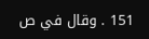151 . وقال في ص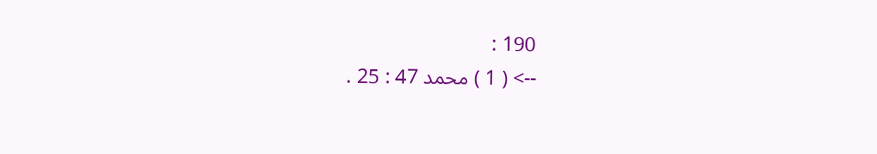190 :
--> ( 1 ) محمد 47 : 25 .